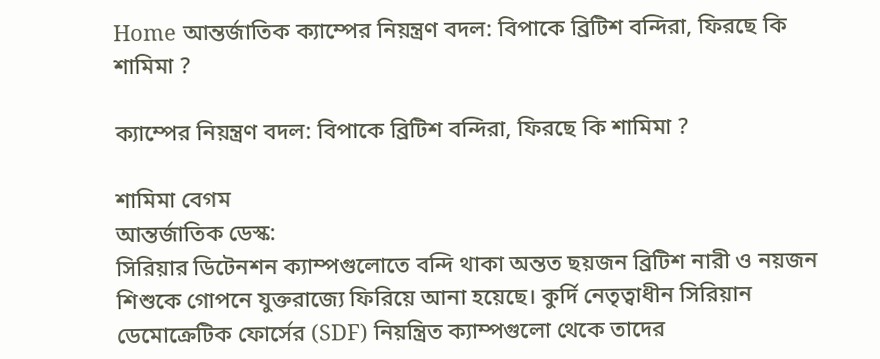Home আন্তর্জাতিক ক্যাম্পের নিয়ন্ত্রণ বদল: বিপাকে ব্রিটিশ বন্দিরা, ফিরছে কি শামিমা ?

ক্যাম্পের নিয়ন্ত্রণ বদল: বিপাকে ব্রিটিশ বন্দিরা, ফিরছে কি শামিমা ?

শামিমা বেগম
আন্তর্জাতিক ডেস্ক:
সিরিয়ার ডিটেনশন ক্যাম্পগুলোতে বন্দি থাকা অন্তত ছয়জন ব্রিটিশ নারী ও নয়জন শিশুকে গোপনে যুক্তরাজ্যে ফিরিয়ে আনা হয়েছে। কুর্দি নেতৃত্বাধীন সিরিয়ান ডেমোক্রেটিক ফোর্সের (SDF) নিয়ন্ত্রিত ক্যাম্পগুলো থেকে তাদের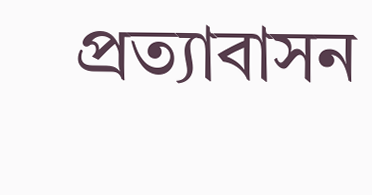প্রত্যাবাসন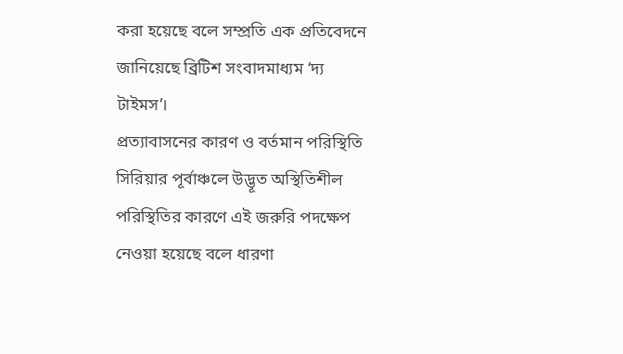করা হয়েছে বলে সম্প্রতি এক প্রতিবেদনে জানিয়েছে ব্রিটিশ সংবাদমাধ্যম ‘দ্য টাইমস’।
প্রত্যাবাসনের কারণ ও বর্তমান পরিস্থিতি
সিরিয়ার পূর্বাঞ্চলে উদ্ভূত অস্থিতিশীল পরিস্থিতির কারণে এই জরুরি পদক্ষেপ নেওয়া হয়েছে বলে ধারণা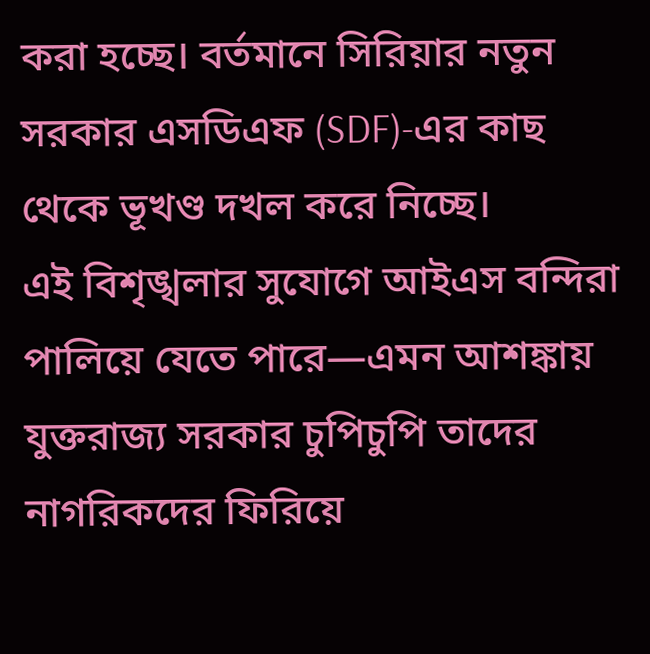করা হচ্ছে। বর্তমানে সিরিয়ার নতুন সরকার এসডিএফ (SDF)-এর কাছ থেকে ভূখণ্ড দখল করে নিচ্ছে।
এই বিশৃঙ্খলার সুযোগে আইএস বন্দিরা পালিয়ে যেতে পারে—এমন আশঙ্কায় যুক্তরাজ্য সরকার চুপিচুপি তাদের নাগরিকদের ফিরিয়ে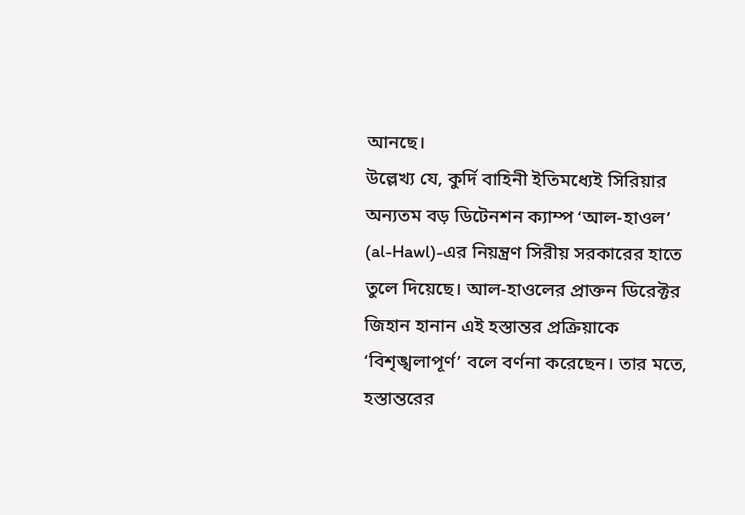আনছে।
উল্লেখ্য যে, কুর্দি বাহিনী ইতিমধ্যেই সিরিয়ার অন্যতম বড় ডিটেনশন ক্যাম্প ‘আল-হাওল’ (al-Hawl)-এর নিয়ন্ত্রণ সিরীয় সরকারের হাতে তুলে দিয়েছে। আল-হাওলের প্রাক্তন ডিরেক্টর জিহান হানান এই হস্তান্তর প্রক্রিয়াকে ‘বিশৃঙ্খলাপূর্ণ’ বলে বর্ণনা করেছেন। তার মতে, হস্তান্তরের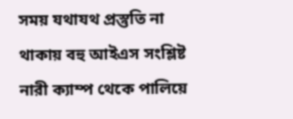সময় যথাযথ প্রস্তুতি না থাকায় বহু আইএস সংশ্লিষ্ট নারী ক্যাম্প থেকে পালিয়ে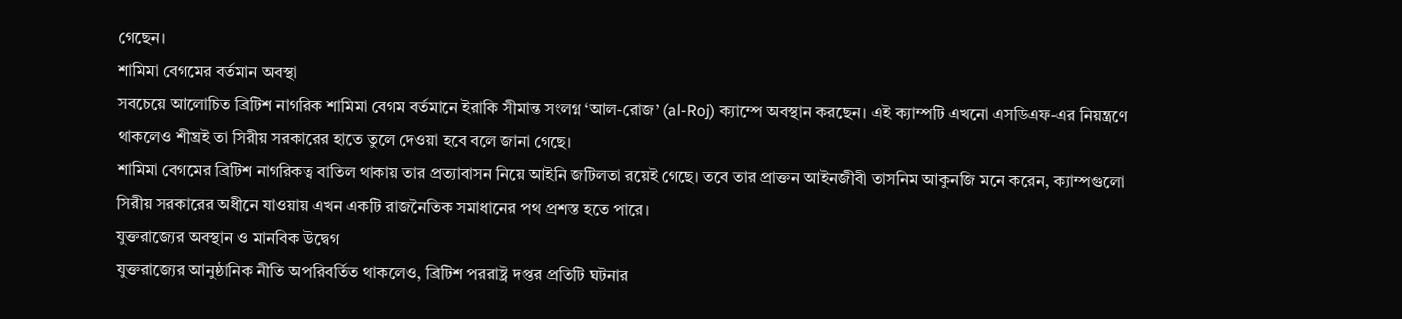গেছেন।
শামিমা বেগমের বর্তমান অবস্থা
সবচেয়ে আলোচিত ব্রিটিশ নাগরিক শামিমা বেগম বর্তমানে ইরাকি সীমান্ত সংলগ্ন ‘আল-রোজ’ (al-Roj) ক্যাম্পে অবস্থান করছেন। এই ক্যাম্পটি এখনো এসডিএফ-এর নিয়ন্ত্রণে থাকলেও শীঘ্রই তা সিরীয় সরকারের হাতে তুলে দেওয়া হবে বলে জানা গেছে।
শামিমা বেগমের ব্রিটিশ নাগরিকত্ব বাতিল থাকায় তার প্রত্যাবাসন নিয়ে আইনি জটিলতা রয়েই গেছে। তবে তার প্রাক্তন আইনজীবী তাসনিম আকুনজি মনে করেন, ক্যাম্পগুলো সিরীয় সরকারের অধীনে যাওয়ায় এখন একটি রাজনৈতিক সমাধানের পথ প্রশস্ত হতে পারে।
যুক্তরাজ্যের অবস্থান ও মানবিক উদ্বেগ
যুক্তরাজ্যের আনুষ্ঠানিক নীতি অপরিবর্তিত থাকলেও, ব্রিটিশ পররাষ্ট্র দপ্তর প্রতিটি ঘটনার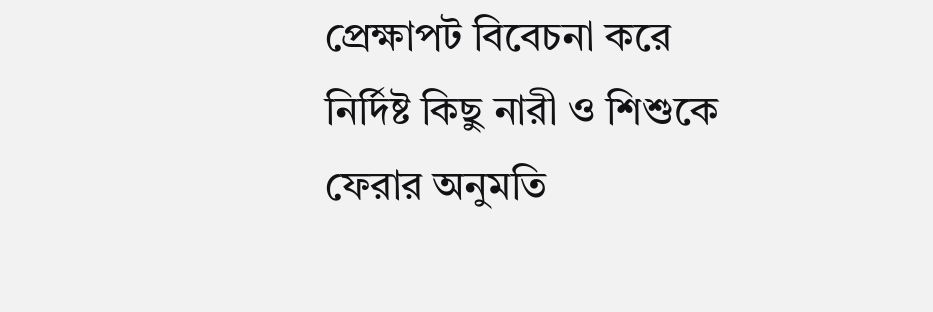প্রেক্ষাপট বিবেচনা করে নির্দিষ্ট কিছু নারী ও শিশুকে ফেরার অনুমতি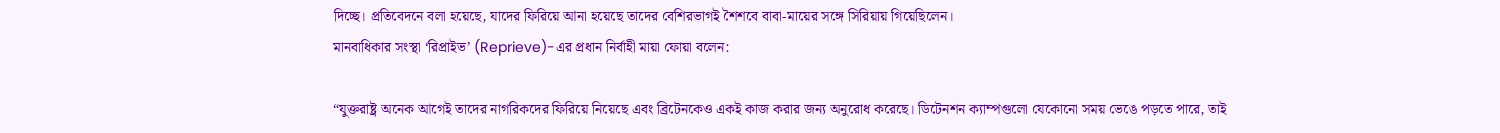দিচ্ছে। প্রতিবেদনে বলা হয়েছে, যাদের ফিরিয়ে আনা হয়েছে তাদের বেশিরভাগই শৈশবে বাবা-মায়ের সঙ্গে সিরিয়ায় গিয়েছিলেন।
মানবাধিকার সংস্থা ‘রিপ্রাইভ’ (Reprieve)-এর প্রধান নির্বাহী মায়া ফোয়া বলেন:

“যুক্তরাষ্ট্র অনেক আগেই তাদের নাগরিকদের ফিরিয়ে নিয়েছে এবং ব্রিটেনকেও একই কাজ করার জন্য অনুরোধ করেছে। ডিটেনশন ক্যাম্পগুলো যেকোনো সময় ভেঙে পড়তে পারে, তাই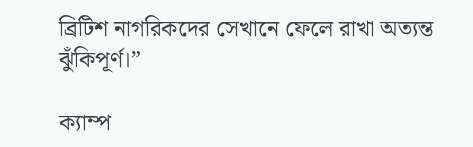ব্রিটিশ নাগরিকদের সেখানে ফেলে রাখা অত্যন্ত ঝুঁকিপূর্ণ।”

ক্যাম্প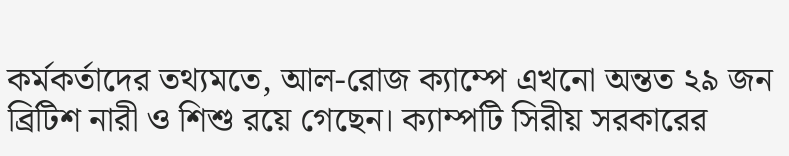কর্মকর্তাদের তথ্যমতে, আল-রোজ ক্যাম্পে এখনো অন্তত ২৯ জন ব্রিটিশ নারী ও শিশু রয়ে গেছেন। ক্যাম্পটি সিরীয় সরকারের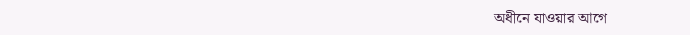অধীনে যাওয়ার আগে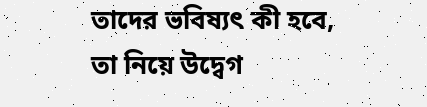তাদের ভবিষ্যৎ কী হবে, তা নিয়ে উদ্বেগ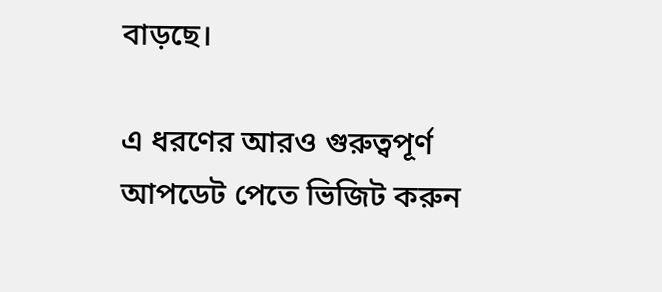বাড়ছে।

এ ধরণের আরও গুরুত্বপূর্ণ আপডেট পেতে ভিজিট করুন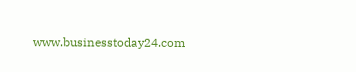www.businesstoday24.com